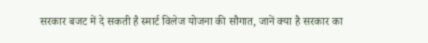सरकार बजट में दे सकती है स्मार्ट विलेज योजना की सौगात, जानें क्या है सरकार का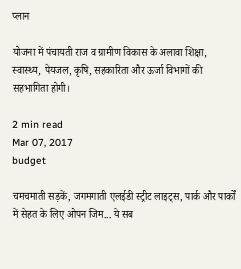प्लान

योजना में पंचायती राज व ग्रामीण विकास के अलावा शिक्षा, स्वास्थ्य, पेयजल, कृषि, सहकारिता और ऊर्जा विभागों की सहभागिता होगी।

2 min read
Mar 07, 2017
budget

चमचमाती सड़कें, जगमगाती एलईडी स्ट्रीट लाइट्स, पार्क और पार्कों में सेहत के लिए ओपन जिम... ये सब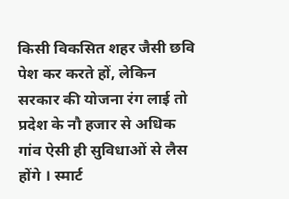किसी विकसित शहर जैसी छवि पेश कर करते हों, लेकिन सरकार की योजना रंग लाई तो प्रदेश के नौ हजार से अधिक गांव ऐसी ही सुविधाओं से लैस होंगे । स्मार्ट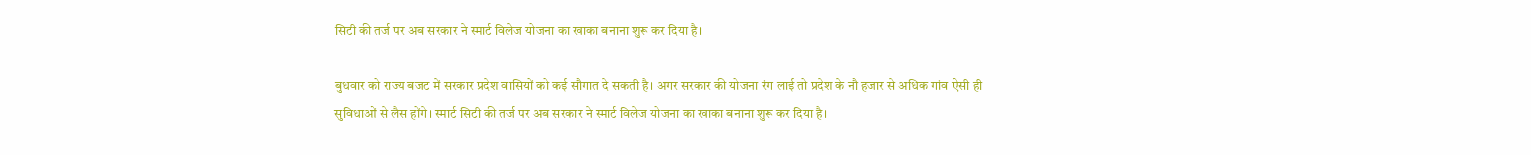सिटी की तर्ज पर अब सरकार ने स्मार्ट विलेज योजना का खाका बनाना शुरू कर दिया है।

बुधवार को राज्य बजट में सरकार प्रदेश वासियों को कई सौगात दे सकती है। अगर सरकार की योजना रंग लाई तो प्रदेश के नौ हजार से अधिक गांव ऐसी ही सुविधाओं से लैस होंगे। स्मार्ट सिटी की तर्ज पर अब सरकार ने स्मार्ट विलेज योजना का खाका बनाना शुरू कर दिया है।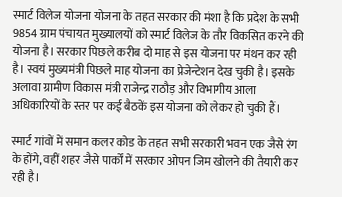स्मार्ट विलेज योजना योजना के तहत सरकार की मंशा है कि प्रदेश के सभी 9854 ग्राम पंचायत मुख्यालयों को स्मार्ट विलेज के तौर विकसित करने की योजना है। सरकार पिछले करीब दो माह से इस योजना पर मंथन कर रही है। स्वयं मुख्यमंत्री पिछले माह योजना का प्रेजेन्टेशन देख चुकी है। इसके अलावा ग्रामीण विकास मंत्री राजेन्द्र राठौड़ और विभागीय आला अधिकारियों के स्तर पर कई बैठकें इस योजना को लेकर हो चुकी हैं।

स्मार्ट गांवों में समान कलर कोड के तहत सभी सरकारी भवन एक जैसे रंग के होंगे, वहीं शहर जैसे पार्कों में सरकार ओपन जिम खोलने की तैयारी कर रही है।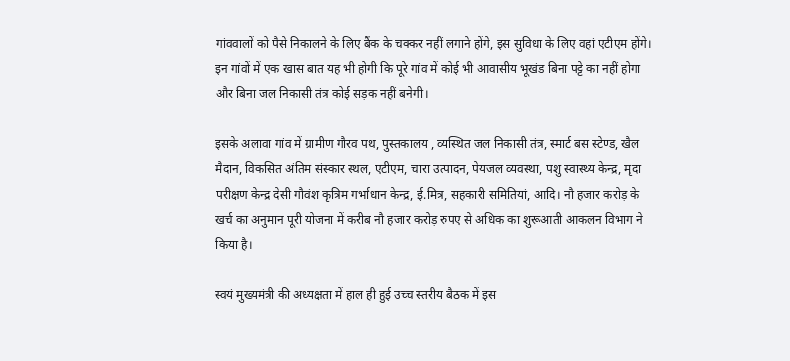गांववालों को पैसे निकालने के लिए बैंक के चक्कर नहीं लगाने होंगे, इस सुविधा के लिए वहां एटीएम होंगे। इन गांवों में एक खास बात यह भी होगी कि पूरे गांव में कोई भी आवासीय भूखंड बिना पट्टे का नहीं होगा और बिना जल निकासी तंत्र कोई सड़क नहीं बनेगी।

इसके अलावा गांव में ग्रामीण गौरव पथ, पुस्तकालय , व्यस्थित जल निकासी तंत्र, स्मार्ट बस स्टेण्ड, खैल मैदान, विकसित अंतिम संस्कार स्थल, एटीएम, चारा उत्पादन, पेयजल व्यवस्था, पशु स्वास्थ्य केन्द्र, मृदा परीक्षण केन्द्र देसी गौवंश कृत्रिम गर्भाधान केन्द्र, ई.मित्र, सहकारी समितियां, आदि। नौ हजार करोड़ के खर्च का अनुमान पूरी योजना में करीब नौ हजार करोड़ रुपए से अधिक का शुरूआती आकलन विभाग ने किया है।

स्वयं मुख्यमंत्री की अध्यक्षता में हाल ही हुई उच्च स्तरीय बैठक में इस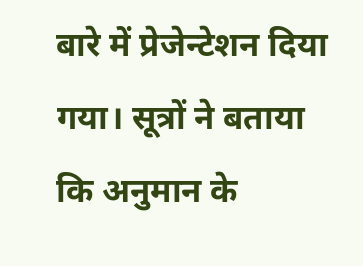बारे में प्रेजेन्टेशन दिया गया। सूत्रों ने बताया कि अनुमान के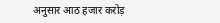अनुसार आठ हजार करोड़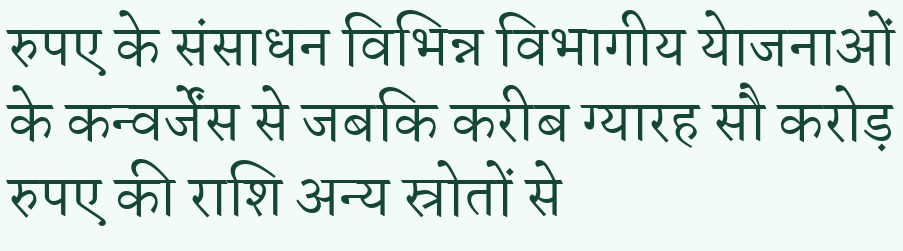रुपए के संसाधन विभिन्न विभागीय येाजनाओं के कन्वर्जेंस से जबकि करीब ग्यारह सौ करोड़ रुपए की राशि अन्य स्रोतों से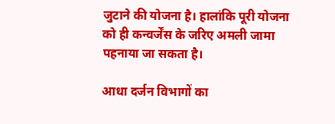जुटाने की योजना है। हालांकि पूरी योजना को ही कन्वर्जेंस के जरिए अमली जामा पहनाया जा सकता है।

आधा दर्जन विभागों का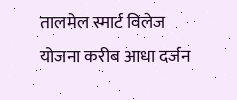तालमेल स्मार्ट विलेज योजना करीब आधा दर्जन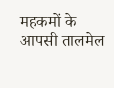महकमों के आपसी तालमेल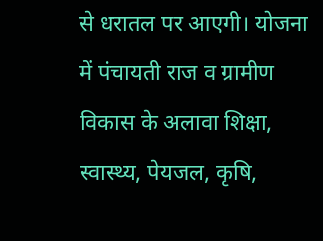से धरातल पर आएगी। योजना में पंचायती राज व ग्रामीण विकास के अलावा शिक्षा, स्वास्थ्य, पेयजल, कृषि,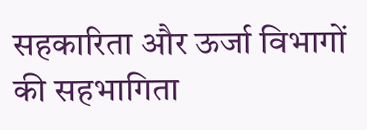सहकारिता और ऊर्जा विभागों की सहभागिता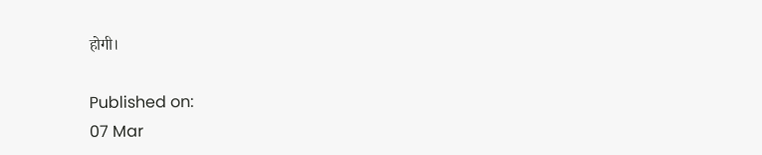होगी।

Published on:
07 Mar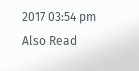2017 03:54 pm
Also Read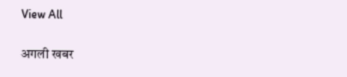View All

अगली खबर